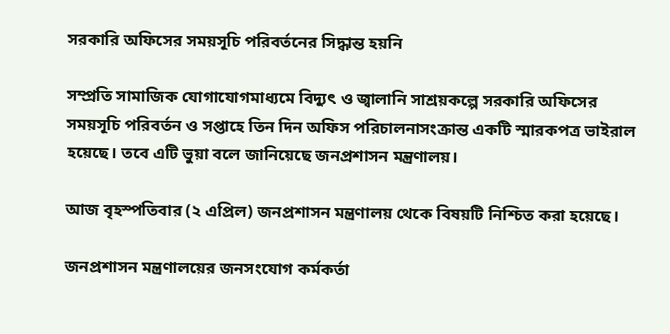সরকারি অফিসের সময়সূচি পরিবর্তনের সিদ্ধান্ত হয়নি

সম্প্রতি সামাজিক যোগাযোগমাধ্যমে বিদ্যুৎ ও জ্বালানি সাশ্রয়কল্পে সরকারি অফিসের সময়সূচি পরিবর্তন ও সপ্তাহে তিন দিন অফিস পরিচালনাসংক্রান্ত একটি স্মারকপত্র ভাইরাল হয়েছে। তবে এটি ভুয়া বলে জানিয়েছে জনপ্রশাসন মন্ত্রণালয়।

আজ বৃহস্পতিবার (২ এপ্রিল) জনপ্রশাসন মন্ত্রণালয় থেকে বিষয়টি নিশ্চিত করা হয়েছে।

জনপ্রশাসন মন্ত্রণালয়ের জনসংযোগ কর্মকর্তা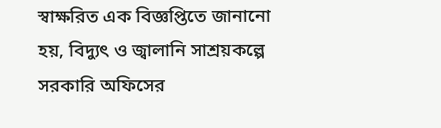স্বাক্ষরিত এক বিজ্ঞপ্তিতে জানানো হয়, বিদ্যুৎ ও জ্বালানি সাশ্রয়কল্পে সরকারি অফিসের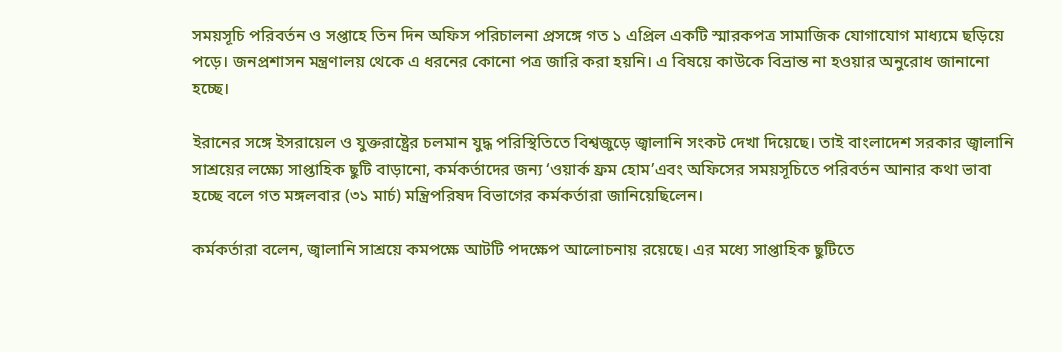সময়সূচি পরিবর্তন ও সপ্তাহে তিন দিন অফিস পরিচালনা প্রসঙ্গে গত ১ এপ্রিল একটি স্মারকপত্র সামাজিক যোগাযোগ মাধ্যমে ছড়িয়ে পড়ে। জনপ্রশাসন মন্ত্রণালয় থেকে এ ধরনের কোনো পত্র জারি করা হয়নি। এ বিষয়ে কাউকে বিভ্রান্ত না হওয়ার অনুরোধ জানানো হচ্ছে।

ইরানের সঙ্গে ইসরায়েল ও যুক্তরাষ্ট্রের চলমান যুদ্ধ পরিস্থিতিতে বিশ্বজুড়ে জ্বালানি সংকট দেখা দিয়েছে। তাই বাংলাদেশ সরকার জ্বালানি সাশ্রয়ের লক্ষ্যে সাপ্তাহিক ছুটি বাড়ানো, কর্মকর্তাদের জন্য ‘ওয়ার্ক ফ্রম হোম’এবং অফিসের সময়সূচিতে পরিবর্তন আনার কথা ভাবা হচ্ছে বলে গত মঙ্গলবার (৩১ মার্চ) মন্ত্রিপরিষদ বিভাগের কর্মকর্তারা জানিয়েছিলেন।

কর্মকর্তারা বলেন, জ্বালানি সাশ্রয়ে কমপক্ষে আটটি পদক্ষেপ আলোচনায় রয়েছে। এর মধ্যে সাপ্তাহিক ছুটিতে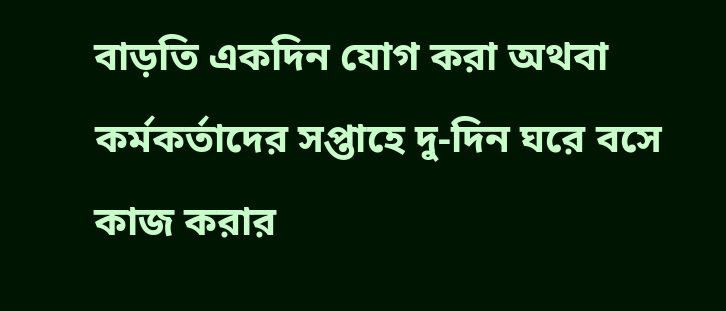বাড়তি একদিন যোগ করা অথবা কর্মকর্তাদের সপ্তাহে দু-দিন ঘরে বসে কাজ করার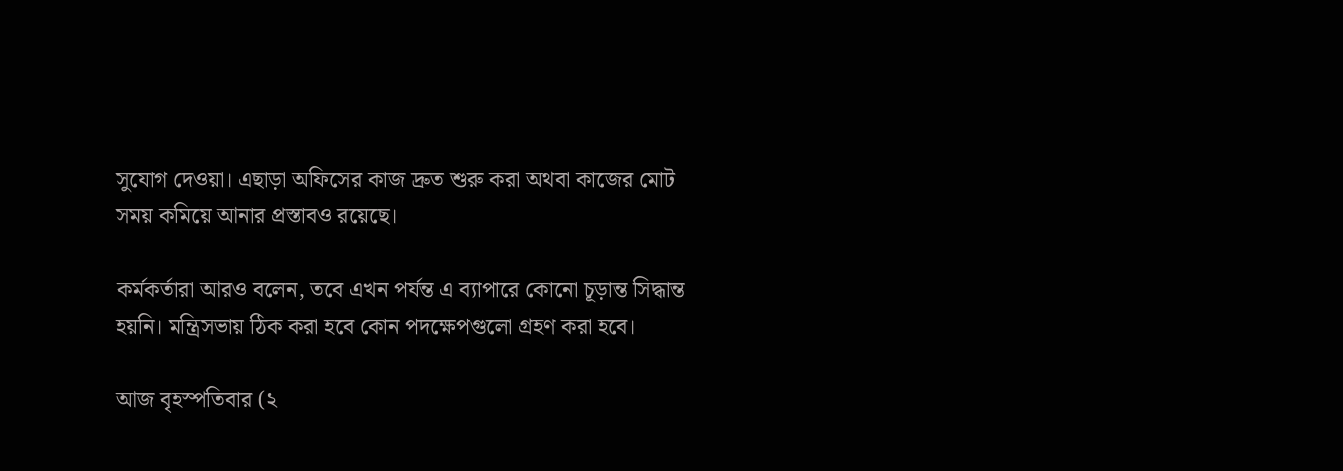সুযোগ দেওয়া। এছাড়া অফিসের কাজ দ্রুত শুরু করা অথবা কাজের মোট সময় কমিয়ে আনার প্রস্তাবও রয়েছে।

কর্মকর্তারা আরও বলেন, তবে এখন পর্যন্ত এ ব্যাপারে কোনো চূড়ান্ত সিদ্ধান্ত হয়নি। মন্ত্রিসভায় ঠিক করা হবে কোন পদক্ষেপগুলো গ্রহণ করা হবে।

আজ বৃহস্পতিবার (২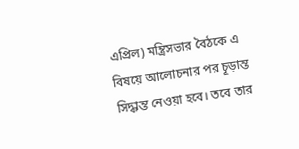এপ্রিল) মন্ত্রিসভার বৈঠকে এ বিষয়ে আলোচনার পর চূড়ান্ত সিদ্ধান্ত নেওয়া হবে। তবে তার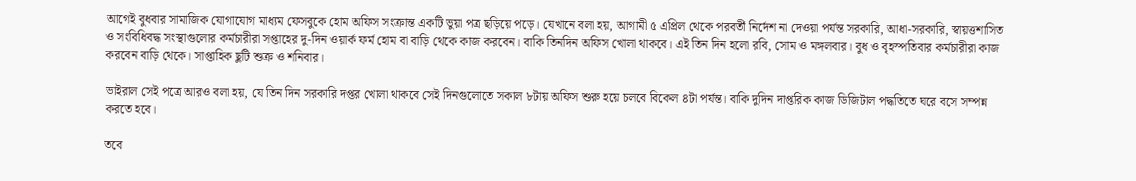আগেই বুধবার সামাজিক যোগাযোগ মাধ্যম ফেসবুকে হোম অফিস সংক্রান্ত একটি ভুয়া পত্র ছড়িয়ে পড়ে। যেখানে বলা হয়, আগামী ৫ এপ্রিল থেকে পরবর্তী নির্দেশ না দেওয়া পর্যন্ত সরকারি, আধা-সরকারি, স্বায়ত্তশাসিত ও সংবিধিবদ্ধ সংস্থাগুলোর কর্মচারীরা সপ্তাহের দু-দিন ওয়ার্ক ফর্ম হোম বা বাড়ি থেকে কাজ করবেন। ‌বাকি তিনদিন অফিস খোলা থাকবে। এই তিন দিন হলো রবি, সোম ও মঙ্গলবার।‌ বুধ ও বৃহস্পতিবার কর্মচারীরা কাজ করবেন বাড়ি থেকে। সাপ্তাহিক ছুটি শুক্র ও শনিবার।

ভাইরাল সেই পত্রে আরও বলা হয়, যে তিন দিন সরকারি দপ্তর খোলা থাকবে সেই দিনগুলোতে সকাল ৮টায় অফিস শুরু হয়ে চলবে বিকেল ৪টা পর্যন্ত। বাকি দুদিন দাপ্তরিক কাজ ডিজিটাল পদ্ধতিতে ঘরে বসে সম্পন্ন করতে হবে।

তবে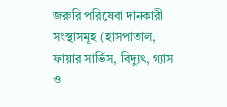জরুরি পরিষেবা দানকারী সংস্থাসমূহ (হাসপাতাল, ফায়ার সার্ভিস, বিদ্যুৎ, গ্যাস ও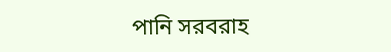পানি সরবরাহ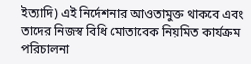ইত্যাদি) এই নির্দেশনার আওতামুক্ত থাকবে এবং তাদের নিজস্ব বিধি মোতাবেক নিয়মিত কার্যক্রম পরিচালনা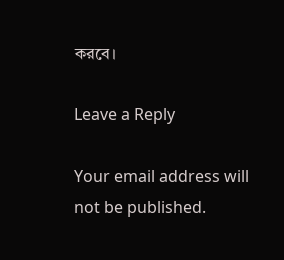করবে।

Leave a Reply

Your email address will not be published.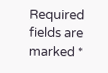Required fields are marked *